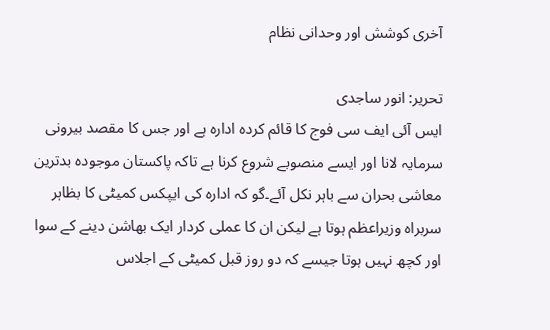آخری کوشش اور وحدانی نظام

تحریر: انور ساجدی
ایس آئی ایف سی فوج کا قائم کردہ ادارہ ہے اور جس کا مقصد بیرونی سرمایہ لانا اور ایسے منصوبے شروع کرنا ہے تاکہ پاکستان موجودہ بدترین معاشی بحران سے باہر نکل آئے۔گو کہ ادارہ کی ایپکس کمیٹی کا بظاہر سربراہ وزیراعظم ہوتا ہے لیکن ان کا عملی کردار ایک بھاشن دینے کے سوا اور کچھ نہیں ہوتا جیسے کہ دو روز قبل کمیٹی کے اجلاس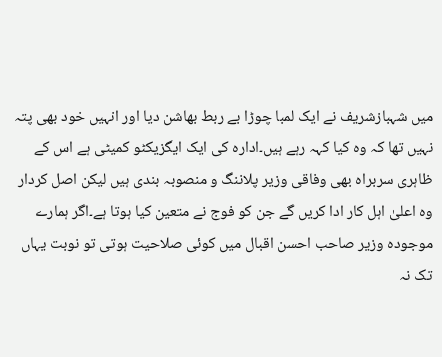میں شہبازشریف نے ایک لمبا چوڑا بے ربط بھاشن دیا اور انہیں خود بھی پتہ نہیں تھا کہ وہ کیا کہہ رہے ہیں۔ادارہ کی ایک ایگزیکٹو کمیٹی ہے اس کے ظاہری سربراہ بھی وفاقی وزیر پلاننگ و منصوبہ بندی ہیں لیکن اصل کردار وہ اعلیٰ اہل کار ادا کریں گے جن کو فوج نے متعین کیا ہوتا ہے۔اگر ہمارے موجودہ وزیر صاحب احسن اقبال میں کوئی صلاحیت ہوتی تو نوبت یہاں تک نہ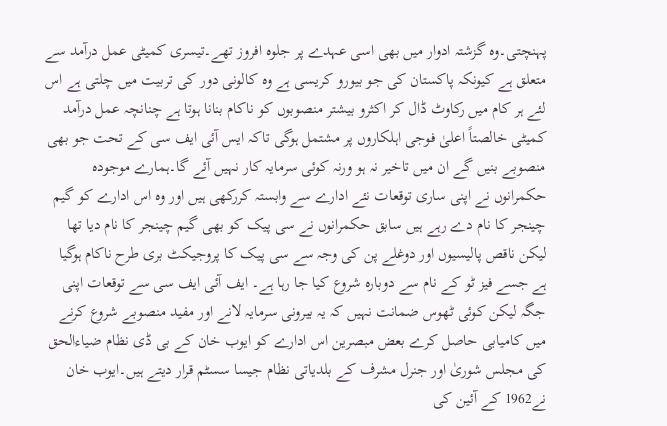پہنچتی۔وہ گزشتہ ادوار میں بھی اسی عہدے پر جلوہ افروز تھے۔تیسری کمیٹی عمل درآمد سے متعلق ہے کیونکہ پاکستان کی جو بیورو کریسی ہے وہ کالونی دور کی تربیت میں چلتی ہے اس لئے ہر کام میں رکاوٹ ڈال کر اکثرو بیشتر منصوبوں کو ناکام بنانا ہوتا ہے چنانچہ عمل درآمد کمیٹی خالصتاً اعلیٰ فوجی اہلکاروں پر مشتمل ہوگی تاکہ ایس آئی ایف سی کے تحت جو بھی منصوبے بنیں گے ان میں تاخیر نہ ہو ورنہ کوئی سرمایہ کار نہیں آئے گا۔ہمارے موجودہ حکمرانوں نے اپنی ساری توقعات نئے ادارے سے وابستہ کررکھی ہیں اور وہ اس ادارے کو گیم چینجر کا نام دے رہے ہیں سابق حکمرانوں نے سی پیک کو بھی گیم چینجر کا نام دیا تھا لیکن ناقص پالیسیوں اور دوغلے پن کی وجہ سے سی پیک کا پروجیکٹ بری طرح ناکام ہوگیا ہے جسے فیز ٹو کے نام سے دوبارہ شروع کیا جا رہا ہے۔ ایف آئی ایف سی سے توقعات اپنی جگہ لیکن کوئی ٹھوس ضمانت نہیں کہ یہ بیرونی سرمایہ لانے اور مفید منصوبے شروع کرنے میں کامیابی حاصل کرے بعض مبصرین اس ادارے کو ایوب خان کے بی ڈی نظام ضیاءالحق کی مجلس شوریٰ اور جنرل مشرف کے بلدیاتی نظام جیسا سسٹم قرار دیتے ہیں۔ایوب خان نے1962 کے آئین کی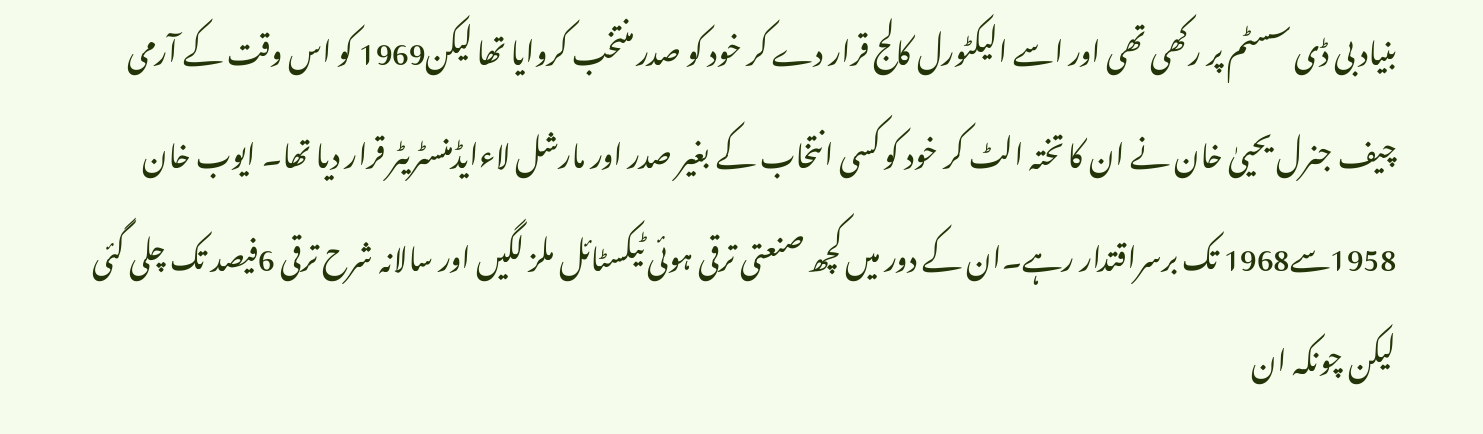بنیاد بی ڈی سسٹم پر رکھی تھی اور اسے الیکٹورل کالج قرار دے کر خود کو صدر منتخب کروایا تھا لیکن1969 کو اس وقت کے آرمی چیف جنرل یحییٰ خان نے ان کا تختہ الٹ کر خود کو کسی انتخاب کے بغیر صدر اور مارشل لاءایڈمنسٹریٹر قرار دیا تھا۔ ایوب خان 1958سے1968 تک برسراقتدار رہے۔ان کے دور میں کچھ صنعتی ترقی ہوئی ٹیکسٹائل ملز لگیں اور سالانہ شرح ترقی 6فیصد تک چلی گئی لیکن چونکہ ان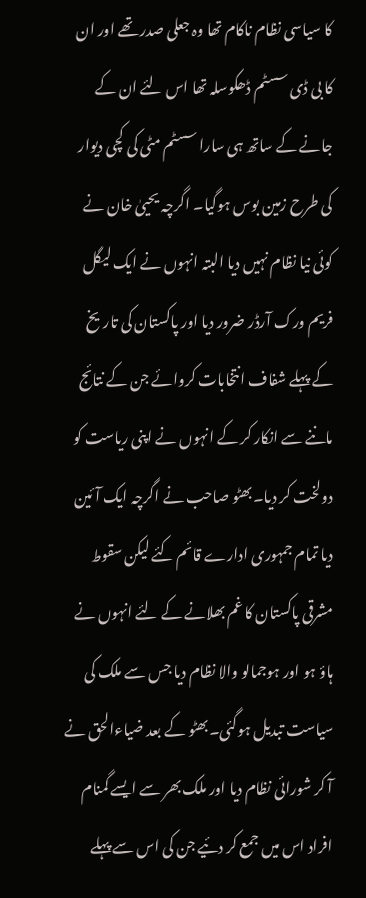کا سیاسی نظام ناکام تھا وہ جعلی صدر تھے اور ان کا بی ڈی سسٹم ڈھکوسلہ تھا اس لئے ان کے جانے کے ساتھ ہی سارا سسٹم مٹی کی کچی دیوار کی طرح زمین بوس ہوگیا۔ اگرچہ یحییٰ خان نے کوئی نیا نظام نہیں دیا البتہ انہوں نے ایک لیگل فریم ورک آرڈر ضرور دیا اور پاکستان کی تاریخ کے پہلے شفاف انتخابات کروائے جن کے نتائج ماننے سے انکار کر کے انہوں نے اپنی ریاست کو دولخت کر دیا۔بھٹو صاحب نے اگرچہ ایک آئین دیا تمام جمہوری ادارے قائم کئے لیکن سقوط مشرقی پاکستان کا غم بھلانے کے لئے انہوں نے ہاؤ ہو اور ہوجمالو والا نظام دیا جس سے ملک کی سیاست تبدیل ہوگئی۔بھٹو کے بعد ضیاءالحق نے آ کر شورائی نظام دیا اور ملک بھر سے ایسے گمنام افراد اس میں جمع کر دئیے جن کی اس سے پہلے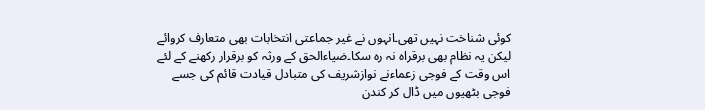کوئی شناخت نہیں تھی۔انہوں نے غیر جماعتی انتخابات بھی متعارف کروائے لیکن یہ نظام بھی برقراہ نہ رہ سکا۔ضیاءالحق کے ورثہ کو برقرار رکھنے کے لئے اس وقت کے فوجی زعماءنے نوازشریف کی متبادل قیادت قائم کی جسے فوجی بٹھیوں میں ڈال کر کندن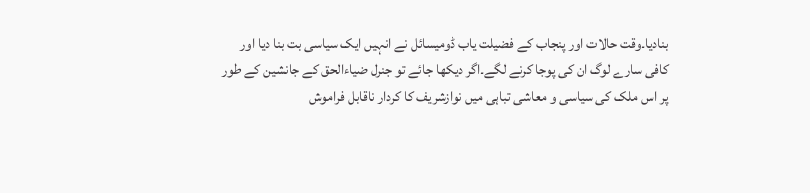بنادیا۔وقت حالات اور پنجاب کے فضیلت یاب ڈومیسائل نے انہیں ایک سیاسی بت بنا دیا اور کافی سارے لوگ ان کی پوجا کرنے لگے۔اگر دیکھا جائے تو جنرل ضیاءالحق کے جانشین کے طور پر اس ملک کی سیاسی و معاشی تباہی میں نوازشریف کا کردار ناقابل فراموش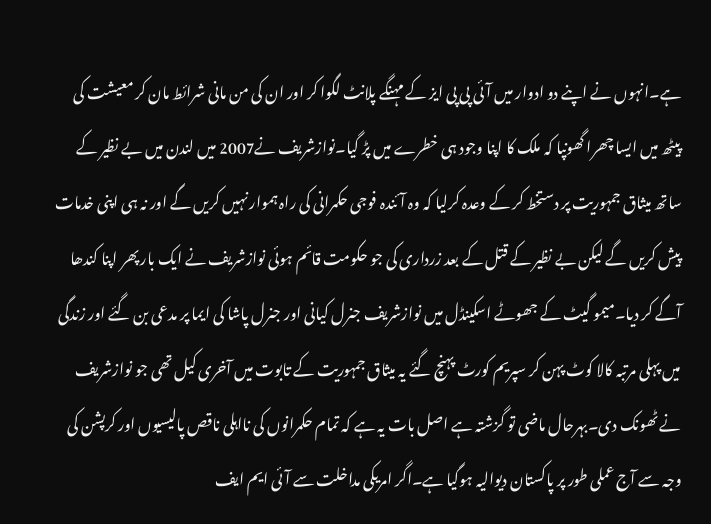ہے۔انہوں نے اپنے دو ادوار میں آئی پی پی ایز کے مہنگے پلانٹ لگوا کر اور ان کی من مانی شرائط مان کر معیشت کی پیٹھ میں ایسا چھرا گھونپا کہ ملک کا اپنا وجود ہی خطرے میں پڑ گیا۔نوازشریف نے2007 میں لندن میں بے نظیر کے ساتھ میثاق جمہوریت پر دستخط کر کے وعدہ کرلیا کہ وہ آئندہ فوجی حکمرانی کی راہ ہموار نہیں کریں گے اور نہ ہی اپنی خدمات پیش کریں گے لیکن بے نظیر کے قتل کے بعد زرداری کی جو حکومت قائم ہوئی نوازشریف نے ایک بار پھر اپنا کندھا آگے کر دیا۔میمو گیٹ کے جھوٹے اسکینڈل میں نوازشریف جنرل کیانی اور جنرل پاشا کی ایما پر مدعی بن گئے اور زندگی میں پہلی مرتبہ کالا کوٹ پہن کر سپریم کورٹ پہنچ گئے یہ میثاق جمہوریت کے تابوت میں آخری کیل تھی جو نوازشریف نے ٹھونک دی۔بہرحال ماضی تو گزشتہ ہے اصل بات یہ ہے کہ تمام حکمرانوں کی نااہلی ناقص پالیسیوں اور کرپشن کی وجہ سے آج عملی طور پر پاکستان دیوالیہ ہوگیا ہے۔اگر امریکی مداخلت سے آئی ایم ایف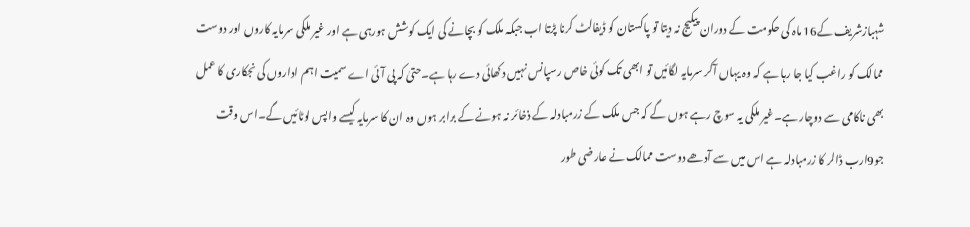شہبازشریف کے16 ماہ کی حکومت کے دوران پیکیج نہ دیتا تو پاکستان کو ڈیفالٹ کرنا پڑتا اب جبکہ ملک کو بچانے کی ایک کوشش ہورہی ہے اور غیر ملکی سرمایہ کاروں اور دوست ممالک کو راغب کیا جا رہا ہے کہ وہ یہاں آکر سرمایہ لگائیں تو ابھی تک کوئی خاص رسپانس نہیں دکھائی دے رہا ہے۔حتیٰ کہ پی آئی اے سمیت اہم اداروں کی نجکاری کا عمل بھی ناکامی سے دوچار ہے۔غیر ملکی یہ سوچ رہے ہوں گے کہ جس ملک کے زرمبادلہ کے ذخائر نہ ہونے کے برابر ہوں وہ ان کا سرمایہ کیسے واپس لوٹائیں گے۔اس وقت جو9ارب ڈالر کا زرمبادلہ ہے اس میں سے آدھے دوست ممالک نے عارضی طور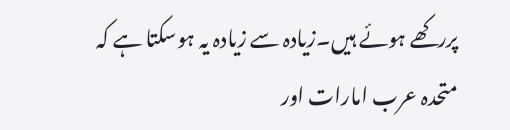پررکھے ہوئے ہیں۔زیادہ سے زیادہ یہ ہوسکتا ہے کہ متحدہ عرب امارات اور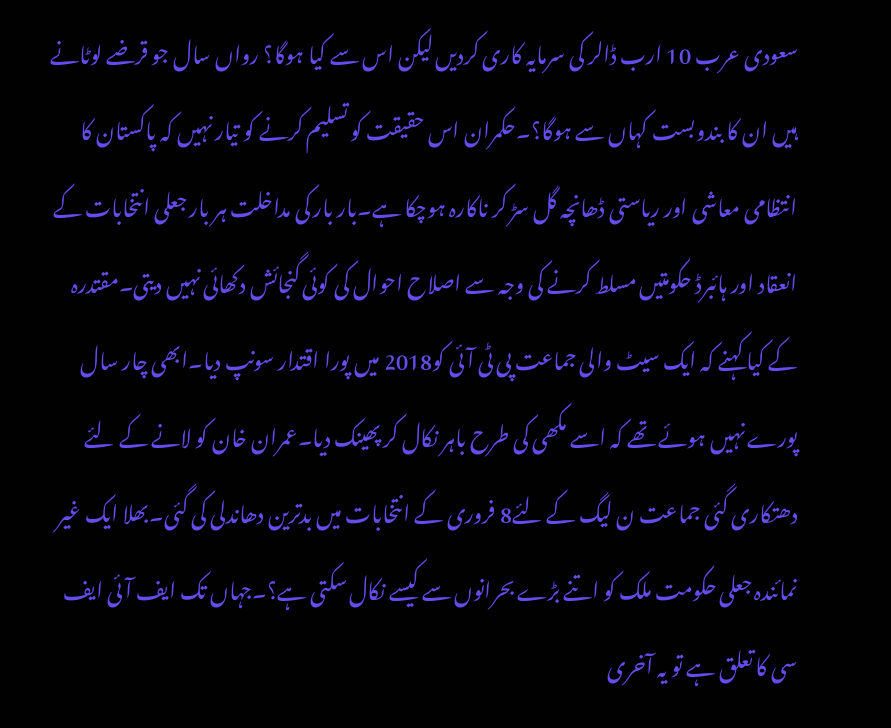سعودی عرب 10 ارب ڈالر کی سرمایہ کاری کردیں لیکن اس سے کیا ہوگا؟ رواں سال جو قرضے لوٹانے ہیں ان کا بندوبست کہاں سے ہوگا؟۔حکمران اس حقیقت کو تسلیم کرنے کو تیار نہیں کہ پاکستان کا انتظامی معاشی اور ریاستی ڈھانچہ گل سڑ کر ناکارہ ہوچکا ہے۔بار بار کی مداخلت ہر بار جعلی انتخابات کے انعقاد اور ہائبرڈ حکومتیں مسلط کرنے کی وجہ سے اصلاح احوال کی کوئی گنجائش دکھائی نہیں دیتی۔مقتدرہ کے کیا کہنے کہ ایک سیٹ والی جماعت پی ٹی آئی کو2018 میں پورا اقتدار سونپ دیا۔ابھی چار سال پورے نہیں ہوئے تھے کہ اسے مکھی کی طرح باہر نکال کر پھینک دیا۔عمران خان کو لانے کے لئے دھتکاری گئی جماعت ن لیگ کے لئے8 فروری کے انتخابات میں بدترین دھاندلی کی گئی۔بھلا ایک غیر نمائندہ جعلی حکومت ملک کو اتنے بڑے بحرانوں سے کیسے نکال سکتی ہے؟۔جہاں تک ایف آئی ایف سی کا تعلق ہے تو یہ آخری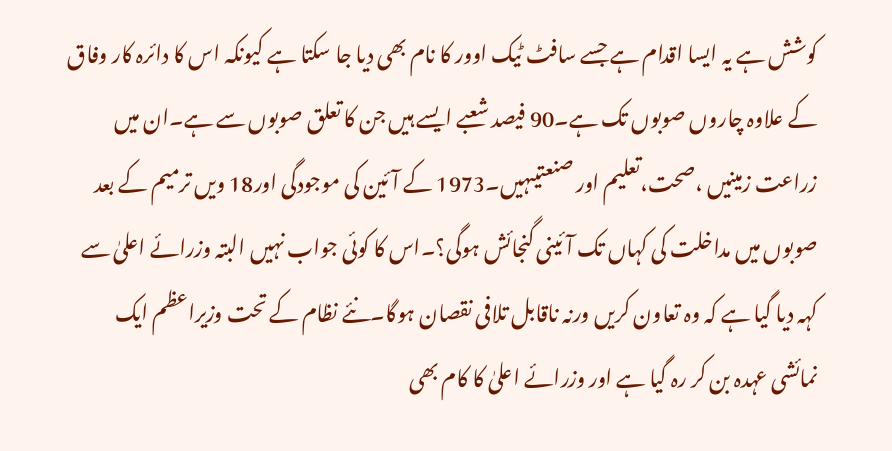کوشش ہے یہ ایسا اقدام ہے جسے سافٹ ٹیک اوور کا نام بھی دیا جا سکتا ہے کیونکہ اس کا دائرہ کار وفاق کے علاوہ چاروں صوبوں تک ہے۔90 فیصد شعبے ایسے ہیں جن کا تعلق صوبوں سے ہے۔ان میں زراعت زمینیں ،صحت،تعلیم اور صنعتیںہیں۔1973 کے آئین کی موجودگی اور18 ویں ترمیم کے بعد صوبوں میں مداخلت کی کہاں تک آئینی گنجائش ہوگی؟۔اس کا کوئی جواب نہیں البتہ وزرائے اعلیٰ سے کہہ دیا گیا ہے کہ وہ تعاون کریں ورنہ ناقابل تلافی نقصان ہوگا۔نئے نظام کے تحت وزیراعظم ایک نمائشی عہدہ بن کر رہ گیا ہے اور وزرائے اعلیٰ کا کام بھی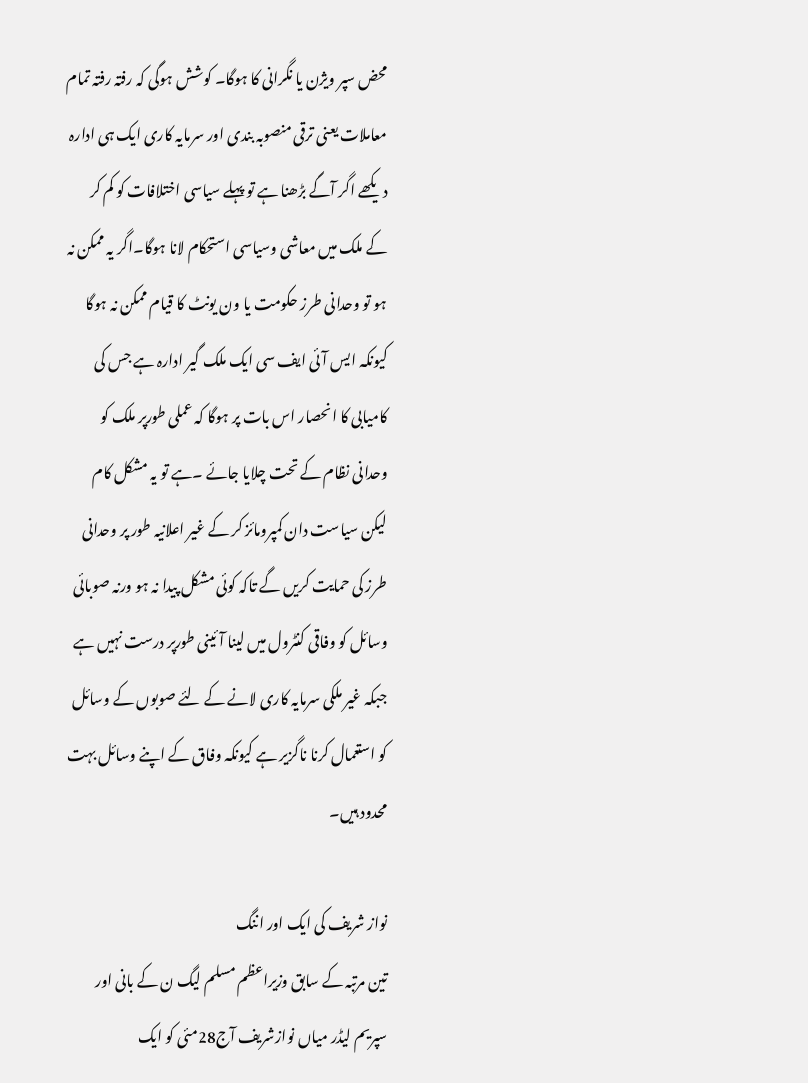محض سپر ویژن یا نگرانی کا ہوگا۔ کوشش ہوگی کہ رفتہ رفتہ تمام معاملات یعنی ترقی منصوبہ بندی اور سرمایہ کاری ایک ہی ادارہ دیکھے اگر آگے بڑھنا ہے تو پہلے سیاسی اختلافات کو کم کر کے ملک میں معاشی وسیاسی استحکام لانا ہوگا۔اگر یہ ممکن نہ ہو تو وحدانی طرز حکومت یا ون یونٹ کا قیام ممکن نہ ہوگا کیونکہ ایس آئی ایف سی ایک ملک گیر ادارہ ہے جس کی کامیابی کا انحصار اس بات پر ہوگا کہ عملی طورپر ملک کو وحدانی نظام کے تحت چلایا جائے ۔ہے تو یہ مشکل کام لیکن سیاست دان کمپرومائز کر کے غیر اعلانیہ طور پر وحدانی طرز کی حمایت کریں گے تاکہ کوئی مشکل پیدا نہ ہو ورنہ صوبائی وسائل کو وفاقی کنٹرول میں لینا آئینی طورپر درست نہیں ہے جبکہ غیر ملکی سرمایہ کاری لانے کے لئے صوبوں کے وسائل کو استعمال کرنا ناگزیر ہے کیونکہ وفاق کے اپنے وسائل بہت محدود ہیں۔

نواز شریف کی ایک اور اننگ
تین مرتبہ کے سابق وزیراعظم مسلم لیگ ن کے بانی اور سپریم لیڈر میاں نوازشریف آج28مئی کو ایک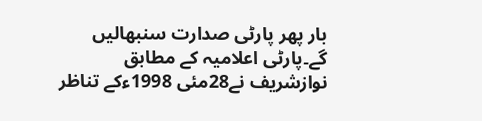بار پھر پارٹی صدارت سنبھالیں گے۔پارٹی اعلامیہ کے مطابق نوازشریف نے28مئی 1998ءکے تناظر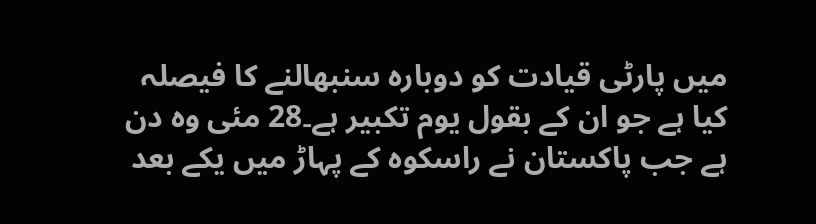میں پارٹی قیادت کو دوبارہ سنبھالنے کا فیصلہ کیا ہے جو ان کے بقول یوم تکبیر ہے۔28 مئی وہ دن ہے جب پاکستان نے راسکوہ کے پہاڑ میں یکے بعد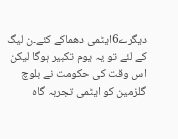دیگرے6ایٹمی دھماکے کئے۔ن لیگ کے لئے تو یہ یوم تکبیر ہوگا لیکن اس وقت کی حکومت نے بلوچ گلزمین کو ایٹمی تجربہ گاہ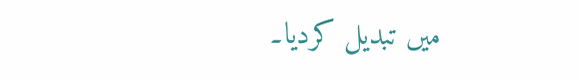میں تبدیل کردیا۔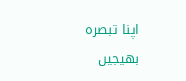اپنا تبصرہ بھیجیں